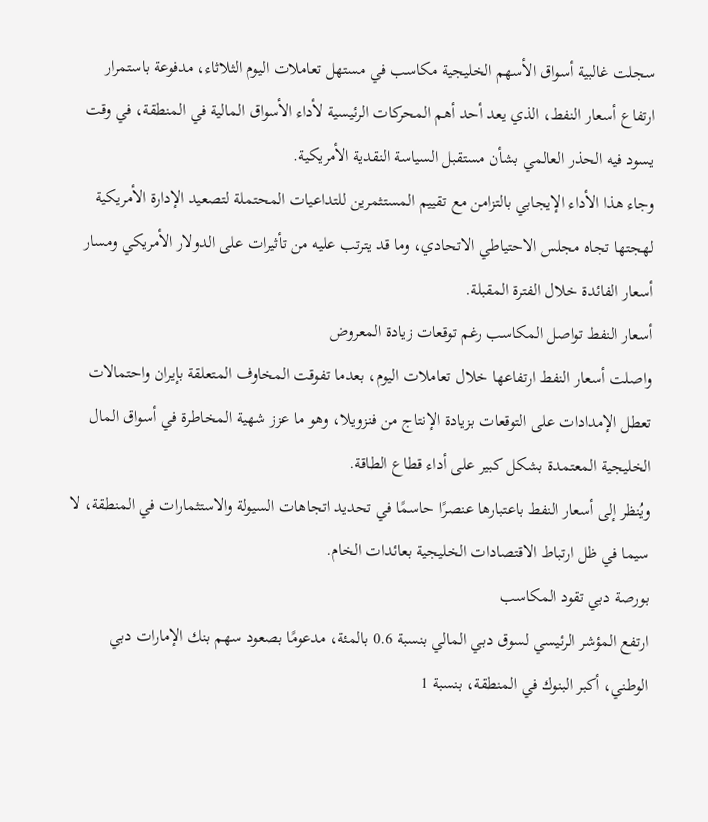سجلت غالبية أسواق الأسهم الخليجية مكاسب في مستهل تعاملات اليوم الثلاثاء، مدفوعة باستمرار ارتفاع أسعار النفط، الذي يعد أحد أهم المحركات الرئيسية لأداء الأسواق المالية في المنطقة، في وقت يسود فيه الحذر العالمي بشأن مستقبل السياسة النقدية الأمريكية.
وجاء هذا الأداء الإيجابي بالتزامن مع تقييم المستثمرين للتداعيات المحتملة لتصعيد الإدارة الأمريكية لهجتها تجاه مجلس الاحتياطي الاتحادي، وما قد يترتب عليه من تأثيرات على الدولار الأمريكي ومسار أسعار الفائدة خلال الفترة المقبلة.
أسعار النفط تواصل المكاسب رغم توقعات زيادة المعروض
واصلت أسعار النفط ارتفاعها خلال تعاملات اليوم، بعدما تفوقت المخاوف المتعلقة بإيران واحتمالات تعطل الإمدادات على التوقعات بزيادة الإنتاج من فنزويلا، وهو ما عزز شهية المخاطرة في أسواق المال الخليجية المعتمدة بشكل كبير على أداء قطاع الطاقة.
ويُنظر إلى أسعار النفط باعتبارها عنصرًا حاسمًا في تحديد اتجاهات السيولة والاستثمارات في المنطقة، لا سيما في ظل ارتباط الاقتصادات الخليجية بعائدات الخام.
بورصة دبي تقود المكاسب
ارتفع المؤشر الرئيسي لسوق دبي المالي بنسبة 0.6 بالمئة، مدعومًا بصعود سهم بنك الإمارات دبي الوطني، أكبر البنوك في المنطقة، بنسبة 1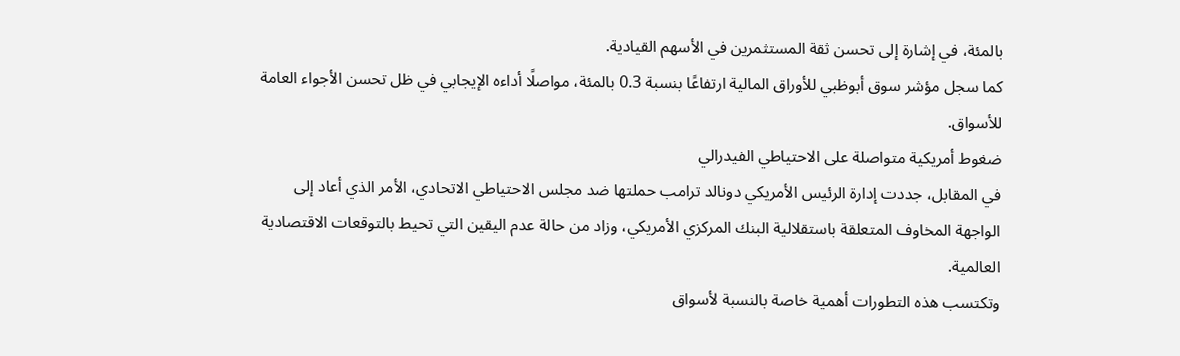بالمئة، في إشارة إلى تحسن ثقة المستثمرين في الأسهم القيادية.
كما سجل مؤشر سوق أبوظبي للأوراق المالية ارتفاعًا بنسبة 0.3 بالمئة، مواصلًا أداءه الإيجابي في ظل تحسن الأجواء العامة للأسواق.
ضغوط أمريكية متواصلة على الاحتياطي الفيدرالي
في المقابل، جددت إدارة الرئيس الأمريكي دونالد ترامب حملتها ضد مجلس الاحتياطي الاتحادي، الأمر الذي أعاد إلى الواجهة المخاوف المتعلقة باستقلالية البنك المركزي الأمريكي، وزاد من حالة عدم اليقين التي تحيط بالتوقعات الاقتصادية العالمية.
وتكتسب هذه التطورات أهمية خاصة بالنسبة لأسواق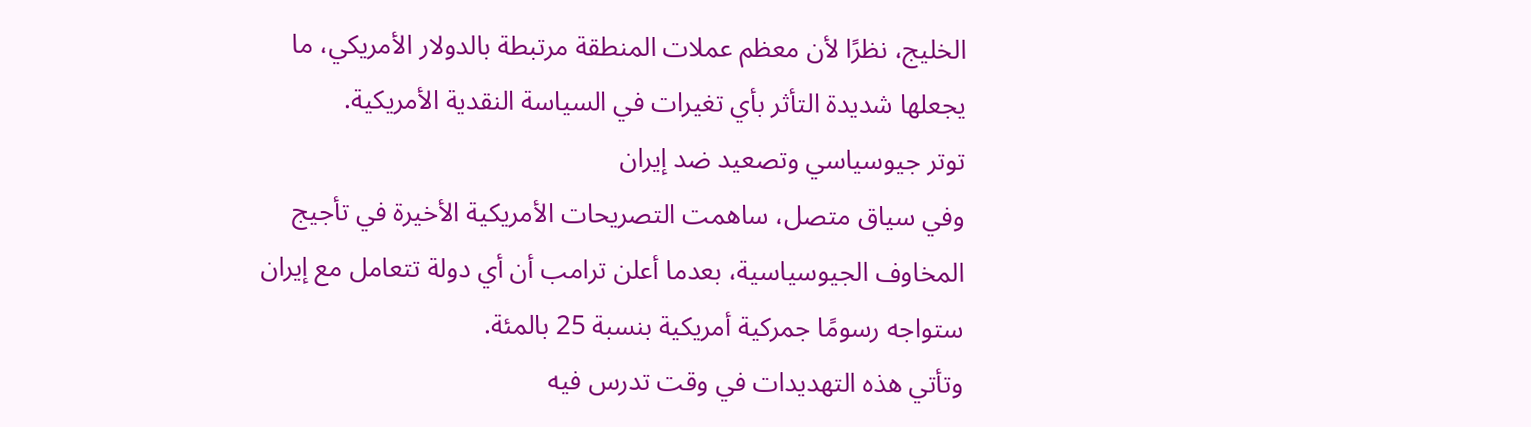الخليج، نظرًا لأن معظم عملات المنطقة مرتبطة بالدولار الأمريكي، ما يجعلها شديدة التأثر بأي تغيرات في السياسة النقدية الأمريكية.
توتر جيوسياسي وتصعيد ضد إيران
وفي سياق متصل، ساهمت التصريحات الأمريكية الأخيرة في تأجيج المخاوف الجيوسياسية، بعدما أعلن ترامب أن أي دولة تتعامل مع إيران ستواجه رسومًا جمركية أمريكية بنسبة 25 بالمئة.
وتأتي هذه التهديدات في وقت تدرس فيه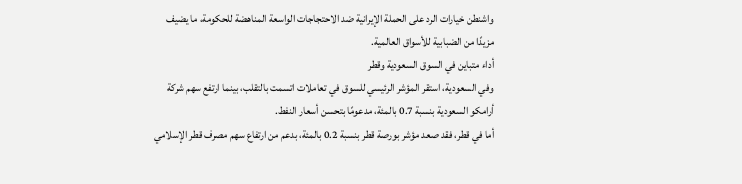واشنطن خيارات الرد على الحملة الإيرانية ضد الاحتجاجات الواسعة المناهضة للحكومة، ما يضيف مزيدًا من الضبابية للأسواق العالمية.
أداء متباين في السوق السعودية وقطر
وفي السعودية، استقر المؤشر الرئيسي للسوق في تعاملات اتسمت بالتقلب، بينما ارتفع سهم شركة أرامكو السعودية بنسبة 0.7 بالمئة، مدعومًا بتحسن أسعار النفط.
أما في قطر، فقد صعد مؤشر بورصة قطر بنسبة 0.2 بالمئة، بدعم من ارتفاع سهم مصرف قطر الإسلامي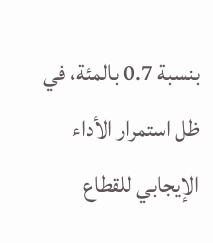بنسبة 0.7 بالمئة، في ظل استمرار الأداء الإيجابي للقطاع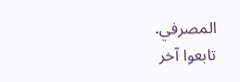المصرفي.
تابعوا آخر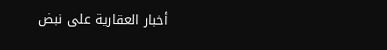أخبار العقارية على نبض